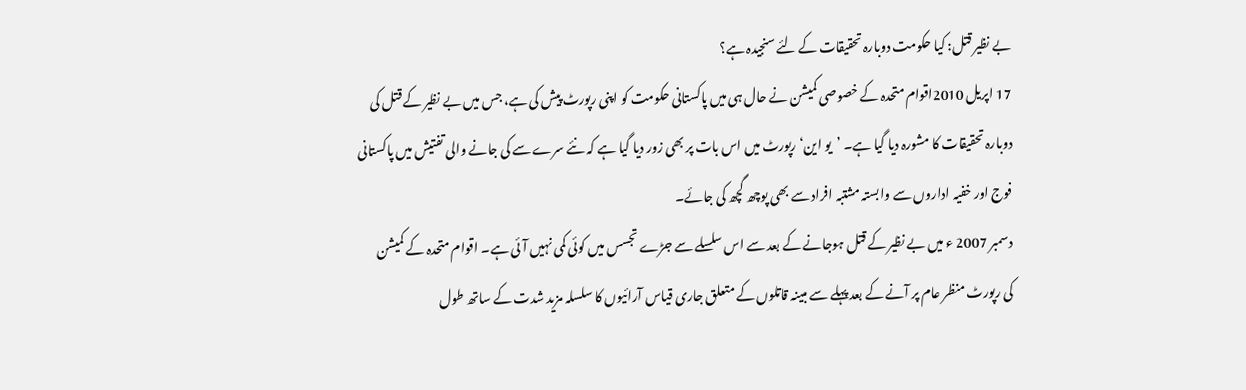بے نظیر قتل: کیا حکومت دوبارہ تحقیقات کے لئے سنجیدہ ہے؟
17 اپریل 2010اقوام متحدہ کے خصوصی کمیشن نے حال ہی میں پاکستانی حکومت کو اپنی رپورٹ پیش کی ہے، جس میں بے نظیر کے قتل کی دوبارہ تحقیقات کا مشورہ دیا گیا ہے۔ ’یو این‘ رپورٹ میں اس بات پر بھی زور دیا گیا ہے کہ نئے سرے سے کی جانے والی تفتیش میں پاکستانی فوج اور خفیہ اداروں سے وابستہ مشتبہ افراد سے بھی پوچھ گچھ کی جائے۔
دسمبر 2007 ء میں بے نظیر کے قتل ہوجانے کے بعد سے اس سلسلے سے جڑے تجسس میں کوئی کمی نہیں آئی ہے۔ اقوام متحدہ کے کمیشن کی رپورٹ منظر عام پر آنے کے بعد پہلے سے مبینہ قاتلوں کے متعلق جاری قیاس آرائیوں کا سلسلہ مزید شدت کے ساتھ طول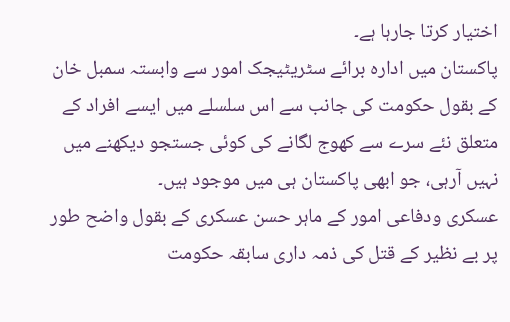اختیار کرتا جارہا ہے۔
پاکستان میں ادارہ برائے سٹریٹیجک امور سے وابستہ سمبل خان کے بقول حکومت کی جانب سے اس سلسلے میں ایسے افراد کے متعلق نئے سرے سے کھوج لگانے کی کوئی جستجو دیکھنے میں نہیں آرہی، جو ابھی پاکستان ہی میں موجود ہیں۔
عسکری ودفاعی امور کے ماہر حسن عسکری کے بقول واضح طور پر بے نظیر کے قتل کی ذمہ داری سابقہ حکومت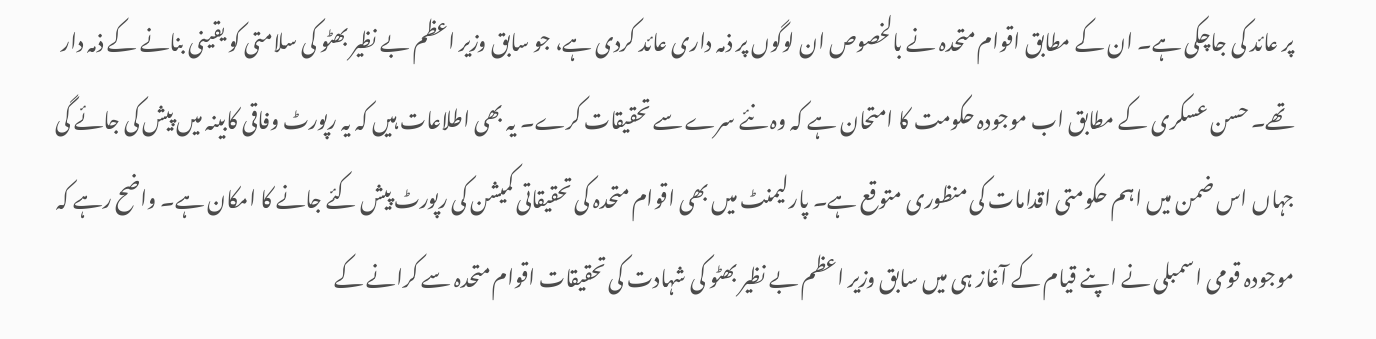پر عائد کی جاچکی ہے۔ ان کے مطابق اقوام متحدہ نے بالخصوص ان لوگوں پر ذمہ داری عائد کردی ہے، جو سابق وزیر اعظم بے نظیر بھٹو کی سلامتی کو یقینی بنانے کے ذمہ دار تھے۔ حسن عسکری کے مطابق اب موجودہ حکومت کا امتحان ہے کہ وہ نئے سرے سے تحقیقات کرے۔ یہ بھی اطلاعات ہیں کہ یہ رپورٹ وفاقی کابینہ میں پیش کی جائے گی جہاں اس ضمن میں اہم حکومتی اقدامات کی منظوری متوقع ہے۔ پارلیمنٹ میں بھی اقوام متحدہ کی تحقیقاتی کمیشن کی رپورٹ پیش کئے جانے کا امکان ہے۔ واضح رہے کہ موجودہ قومی اسمبلی نے اپنے قیام کے آغاز ہی میں سابق وزیر اعظم بے نظیر بھٹو کی شہادت کی تحقیقات اقوام متحدہ سے کرانے کے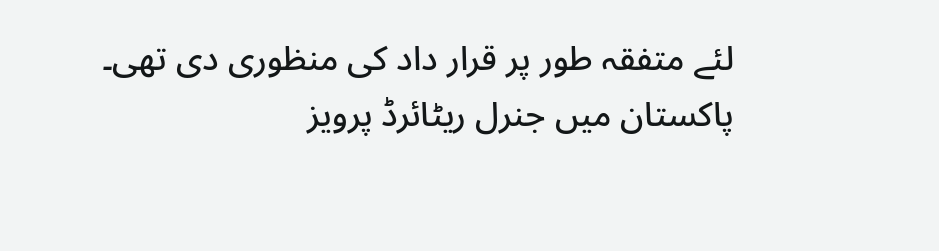لئے متفقہ طور پر قرار داد کی منظوری دی تھی۔
پاکستان میں جنرل ریٹائرڈ پرویز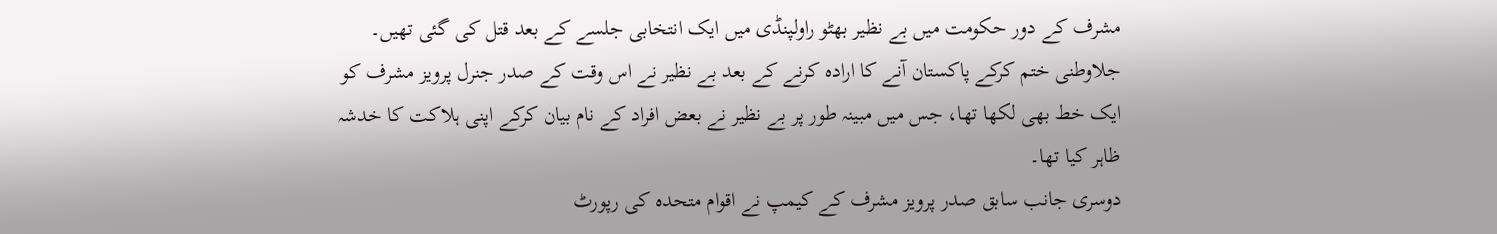مشرف کے دور حکومت میں بے نظیر بھٹو راولپنڈی میں ایک انتخابی جلسے کے بعد قتل کی گئی تھیں۔ جلاوطنی ختم کرکے پاکستان آنے کا ارادہ کرنے کے بعد بے نظیر نے اس وقت کے صدر جنرل پرویز مشرف کو ایک خط بھی لکھا تھا، جس میں مبینہ طور پر بے نظیر نے بعض افراد کے نام بیان کرکے اپنی ہلاکت کا خدشہ ظاہر کیا تھا۔
دوسری جانب سابق صدر پرویز مشرف کے کیمپ نے اقوام متحدہ کی رپورٹ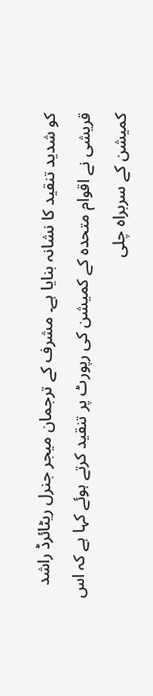کو شدید تنقید کا نشانہ بنایا ہے۔ مشرف کے ترجمان میجر جنرل ریٹائرڈ راشد قریشی نے اقوام متحدہ کے کمیشن کی رپورٹ پر تنقید کرتے ہوئے کہا ہے کہ اس کمیشن کے سربراہ چلی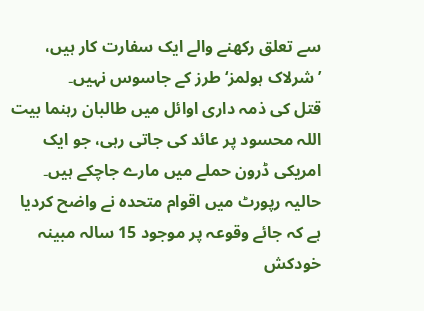سے تعلق رکھنے والے ایک سفارت کار ہیں، ’شرلاک ہولمز‘ طرز کے جاسوس نہیں۔
قتل کی ذمہ داری اوائل میں طالبان رہنما بیت اللہ محسود پر عائد کی جاتی رہی، جو ایک امریکی ڈرون حملے میں مارے جاچکے ہیں۔ حالیہ رپورٹ میں اقوام متحدہ نے واضح کردیا ہے کہ جائے وقوعہ پر موجود 15 سالہ مبینہ خودکش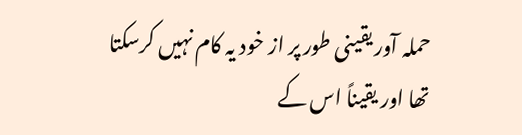حملہ آور یقینی طور پر از خود یہ کام نہیں کرسکتا تھا اور یقیناً اس کے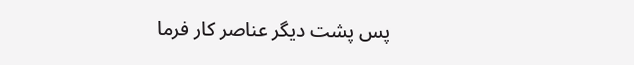پس پشت دیگر عناصر کار فرما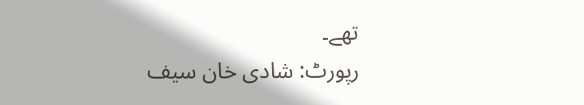تھے۔
رپورٹ: شادی خان سیف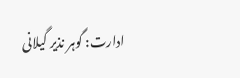ادارت: گوہر نذیر گیلانی